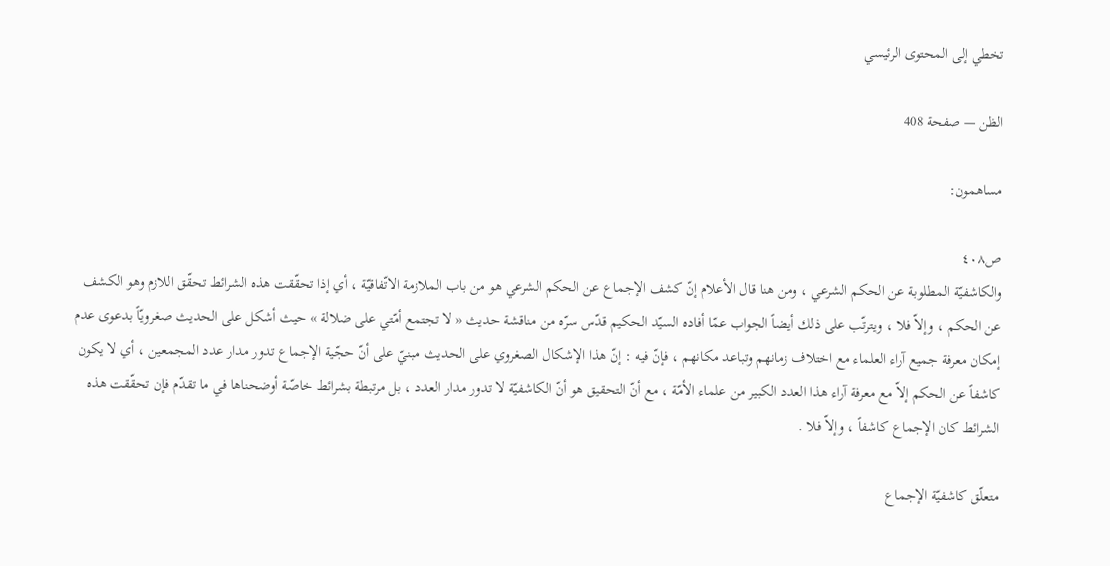تخطي إلى المحتوى الرئيسي

الظن — صفحة 408

مساهمون:

ص٤٠٨
والكاشفيّة المطلوبة عن الحكم الشرعي ، ومن هنا قال الأعلام إنّ كشف الإجماع عن الحكم الشرعي هو من باب الملازمة الاتّفاقيّة ، أي إذا تحقّقت هذه الشرائط تحقّق اللازم وهو الكشف عن الحكم ، وإلاّ فلا ، ويترتّب على ذلك أيضاً الجواب عمّا أفاده السيّد الحكيم قدّس سرّه من مناقشة حديث « لا تجتمع أمّتي على ضلالة » حيث أشكل على الحديث صغرويّاً بدعوى عدم إمكان معرفة جميع آراء العلماء مع اختلاف زمانهم وتباعد مكانهم ، فإنّ فيه : إنّ هذا الإشكال الصغروي على الحديث مبنيّ على أنّ حجّية الإجماع تدور مدار عدد المجمعين ، أي لا يكون كاشفاً عن الحكم إلاّ مع معرفة آراء هذا العدد الكبير من علماء الأمّة ، مع أنّ التحقيق هو أنّ الكاشفيّة لا تدور مدار العدد ، بل مرتبطة بشرائط خاصّة أوضحناها في ما تقدّم فإن تحقّقت هذه الشرائط كان الإجماع كاشفاً ، وإلاّ فلا .

متعلّق كاشفيّة الإجماع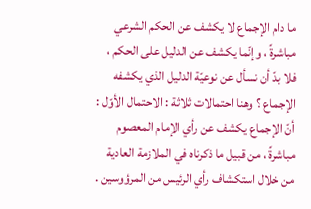ما دام الإجماع لا يكشف عن الحكم الشرعي مباشرةً ، وإنّما يكشف عن الدليل على الحكم ، فلا بدّ أن نسأل عن نوعيّة الدليل الذي يكشفه الإجماع ؟ وهنا احتمالات ثلاثة : الاحتمال الأوّل : أنّ الإجماع يكشف عن رأي الإمام المعصوم مباشرةً ، من قبيل ما ذكرناه في الملازمة العادية من خلال استكشاف رأي الرئيس من المرؤوسين .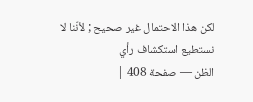لكن هذا الاحتمال غير صحيح ; لأنّنا لا نستطيع استكشاف رأي
الظن — صفحة 408 |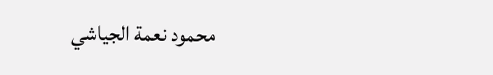محمود نعمة الجياشي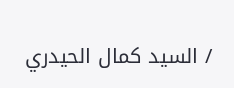/ السيد كمال الحيدري